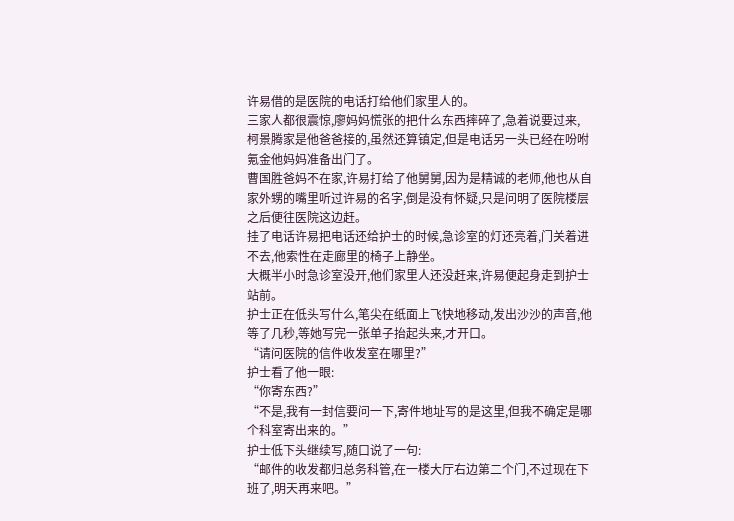许易借的是医院的电话打给他们家里人的。
三家人都很震惊,廖妈妈慌张的把什么东西摔碎了,急着说要过来,
柯景腾家是他爸爸接的,虽然还算镇定,但是电话另一头已经在吩咐氪金他妈妈准备出门了。
曹国胜爸妈不在家,许易打给了他舅舅,因为是精诚的老师,他也从自家外甥的嘴里听过许易的名字,倒是没有怀疑,只是问明了医院楼层之后便往医院这边赶。
挂了电话许易把电话还给护士的时候,急诊室的灯还亮着,门关着进不去,他索性在走廊里的椅子上静坐。
大概半小时急诊室没开,他们家里人还没赶来,许易便起身走到护士站前。
护士正在低头写什么,笔尖在纸面上飞快地移动,发出沙沙的声音,他等了几秒,等她写完一张单子抬起头来,才开口。
“请问医院的信件收发室在哪里?”
护士看了他一眼:
“你寄东西?”
“不是,我有一封信要问一下,寄件地址写的是这里,但我不确定是哪个科室寄出来的。”
护士低下头继续写,随口说了一句:
“邮件的收发都归总务科管,在一楼大厅右边第二个门,不过现在下班了,明天再来吧。”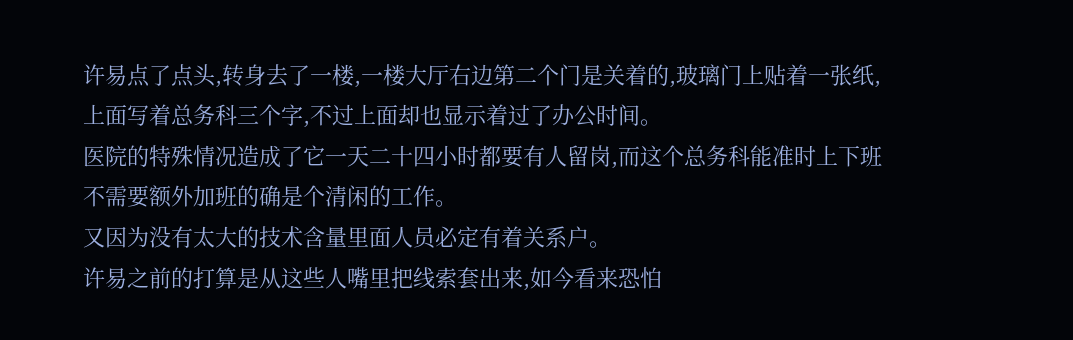许易点了点头,转身去了一楼,一楼大厅右边第二个门是关着的,玻璃门上贴着一张纸,上面写着总务科三个字,不过上面却也显示着过了办公时间。
医院的特殊情况造成了它一天二十四小时都要有人留岗,而这个总务科能准时上下班不需要额外加班的确是个清闲的工作。
又因为没有太大的技术含量里面人员必定有着关系户。
许易之前的打算是从这些人嘴里把线索套出来,如今看来恐怕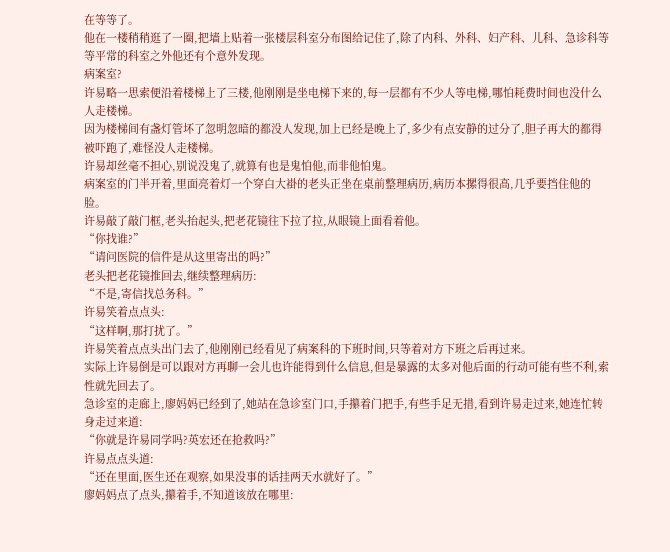在等等了。
他在一楼稍稍逛了一圈,把墙上贴着一张楼层科室分布图给记住了,除了内科、外科、妇产科、儿科、急诊科等等平常的科室之外他还有个意外发现。
病案室?
许易略一思索便沿着楼梯上了三楼,他刚刚是坐电梯下来的,每一层都有不少人等电梯,哪怕耗费时间也没什么人走楼梯。
因为楼梯间有盏灯管坏了忽明忽暗的都没人发现,加上已经是晚上了,多少有点安静的过分了,胆子再大的都得被吓跑了,难怪没人走楼梯。
许易却丝毫不担心,别说没鬼了,就算有也是鬼怕他,而非他怕鬼。
病案室的门半开着,里面亮着灯一个穿白大褂的老头正坐在桌前整理病历,病历本摞得很高,几乎要挡住他的脸。
许易敲了敲门框,老头抬起头,把老花镜往下拉了拉,从眼镜上面看着他。
“你找谁?”
“请问医院的信件是从这里寄出的吗?”
老头把老花镜推回去,继续整理病历:
“不是,寄信找总务科。”
许易笑着点点头:
“这样啊,那打扰了。”
许易笑着点点头出门去了,他刚刚已经看见了病案科的下班时间,只等着对方下班之后再过来。
实际上许易倒是可以跟对方再聊一会儿也许能得到什么信息,但是暴露的太多对他后面的行动可能有些不利,索性就先回去了。
急诊室的走廊上,廖妈妈已经到了,她站在急诊室门口,手攥着门把手,有些手足无措,看到许易走过来,她连忙转身走过来道:
“你就是许易同学吗?英宏还在抢救吗?”
许易点点头道:
“还在里面,医生还在观察,如果没事的话挂两天水就好了。”
廖妈妈点了点头,攥着手,不知道该放在哪里: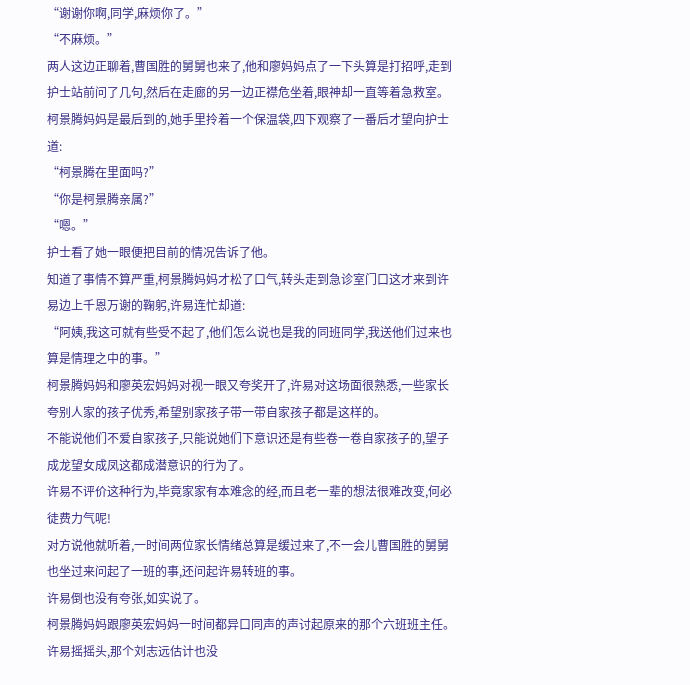“谢谢你啊,同学,麻烦你了。”
“不麻烦。”
两人这边正聊着,曹国胜的舅舅也来了,他和廖妈妈点了一下头算是打招呼,走到护士站前问了几句,然后在走廊的另一边正襟危坐着,眼神却一直等着急救室。
柯景腾妈妈是最后到的,她手里拎着一个保温袋,四下观察了一番后才望向护士道:
“柯景腾在里面吗?”
“你是柯景腾亲属?”
“嗯。”
护士看了她一眼便把目前的情况告诉了他。
知道了事情不算严重,柯景腾妈妈才松了口气,转头走到急诊室门口这才来到许易边上千恩万谢的鞠躬,许易连忙却道:
“阿姨,我这可就有些受不起了,他们怎么说也是我的同班同学,我送他们过来也算是情理之中的事。”
柯景腾妈妈和廖英宏妈妈对视一眼又夸奖开了,许易对这场面很熟悉,一些家长夸别人家的孩子优秀,希望别家孩子带一带自家孩子都是这样的。
不能说他们不爱自家孩子,只能说她们下意识还是有些卷一卷自家孩子的,望子成龙望女成凤这都成潜意识的行为了。
许易不评价这种行为,毕竟家家有本难念的经,而且老一辈的想法很难改变,何必徒费力气呢!
对方说他就听着,一时间两位家长情绪总算是缓过来了,不一会儿曹国胜的舅舅也坐过来问起了一班的事,还问起许易转班的事。
许易倒也没有夸张,如实说了。
柯景腾妈妈跟廖英宏妈妈一时间都异口同声的声讨起原来的那个六班班主任。
许易摇摇头,那个刘志远估计也没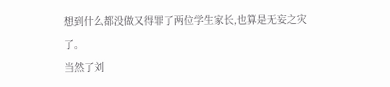想到什么都没做又得罪了两位学生家长,也算是无妄之灾了。
当然了刘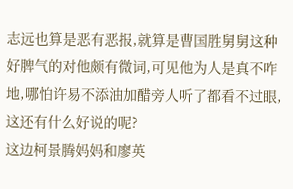志远也算是恶有恶报,就算是曹国胜舅舅这种好脾气的对他颇有微词,可见他为人是真不咋地,哪怕许易不添油加醋旁人听了都看不过眼,这还有什么好说的呢?
这边柯景腾妈妈和廖英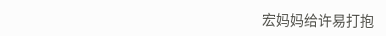宏妈妈给许易打抱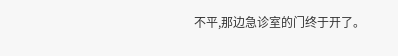不平,那边急诊室的门终于开了。